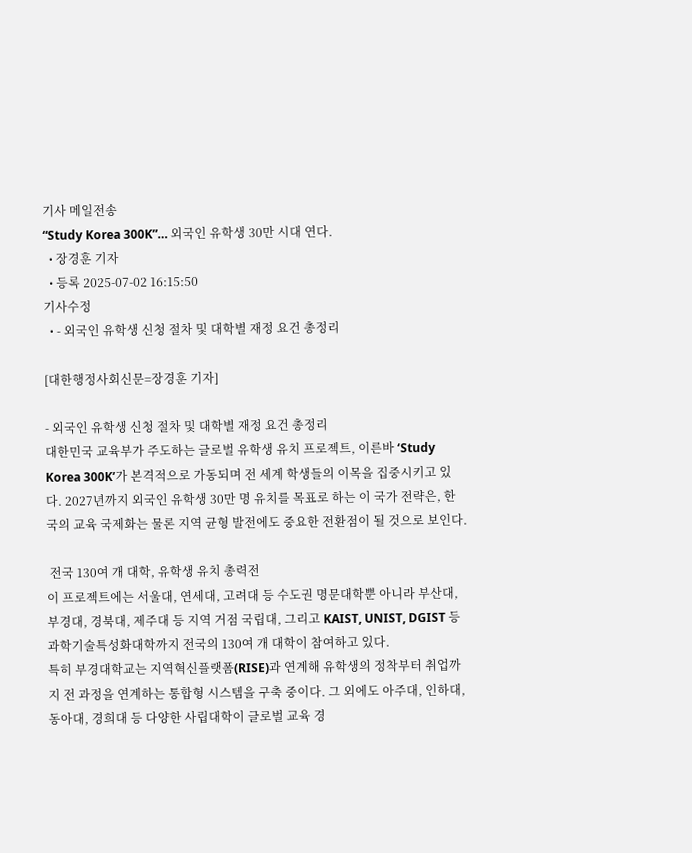기사 메일전송
“Study Korea 300K”… 외국인 유학생 30만 시대 연다.
  • 장경훈 기자
  • 등록 2025-07-02 16:15:50
기사수정
  • - 외국인 유학생 신청 절차 및 대학별 재정 요건 총정리

[대한행정사회신문=장경훈 기자]

- 외국인 유학생 신청 절차 및 대학별 재정 요건 총정리
대한민국 교육부가 주도하는 글로벌 유학생 유치 프로젝트, 이른바 ‘Study Korea 300K’가 본격적으로 가동되며 전 세계 학생들의 이목을 집중시키고 있다. 2027년까지 외국인 유학생 30만 명 유치를 목표로 하는 이 국가 전략은, 한국의 교육 국제화는 물론 지역 균형 발전에도 중요한 전환점이 될 것으로 보인다.

 전국 130여 개 대학, 유학생 유치 총력전
이 프로젝트에는 서울대, 연세대, 고려대 등 수도권 명문대학뿐 아니라 부산대, 부경대, 경북대, 제주대 등 지역 거점 국립대, 그리고 KAIST, UNIST, DGIST 등 과학기술특성화대학까지 전국의 130여 개 대학이 참여하고 있다.
특히 부경대학교는 지역혁신플랫폼(RISE)과 연계해 유학생의 정착부터 취업까지 전 과정을 연계하는 통합형 시스템을 구축 중이다. 그 외에도 아주대, 인하대, 동아대, 경희대 등 다양한 사립대학이 글로벌 교육 경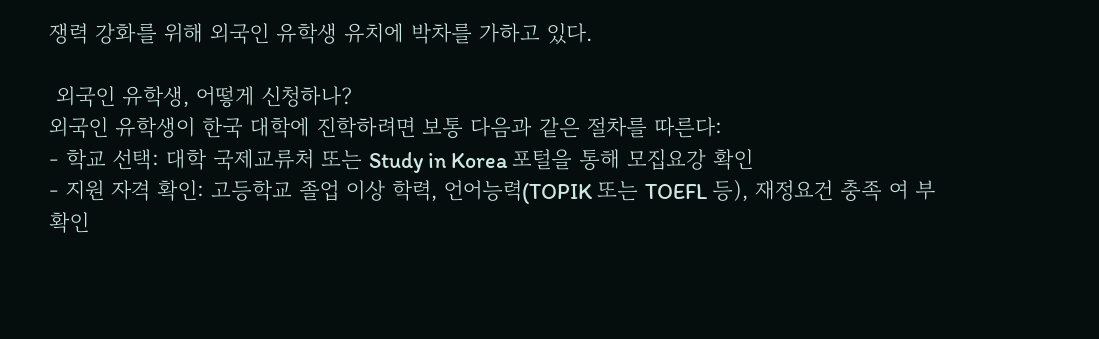쟁력 강화를 위해 외국인 유학생 유치에 박차를 가하고 있다.

 외국인 유학생, 어떻게 신청하나?
외국인 유학생이 한국 대학에 진학하려면 보통 다음과 같은 절차를 따른다:
- 학교 선택: 대학 국제교류처 또는 Study in Korea 포털을 통해 모집요강 확인
- 지원 자격 확인: 고등학교 졸업 이상 학력, 언어능력(TOPIK 또는 TOEFL 등), 재정요건 충족 여 부 확인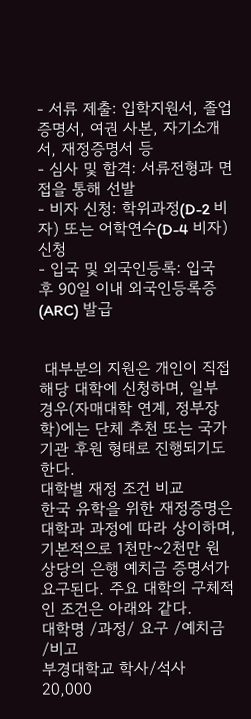- 서류 제출: 입학지원서, 졸업증명서, 여권 사본, 자기소개서, 재정증명서 등
- 심사 및 합격: 서류전형과 면접을 통해 선발
- 비자 신청: 학위과정(D-2 비자) 또는 어학연수(D-4 비자) 신청
- 입국 및 외국인등록: 입국 후 90일 이내 외국인등록증(ARC) 발급


 대부분의 지원은 개인이 직접 해당 대학에 신청하며, 일부 경우(자매대학 연계, 정부장학)에는 단체 추천 또는 국가기관 후원 형태로 진행되기도 한다.
대학별 재정 조건 비교
한국 유학을 위한 재정증명은 대학과 과정에 따라 상이하며, 기본적으로 1천만~2천만 원 상당의 은행 예치금 증명서가 요구된다. 주요 대학의 구체적인 조건은 아래와 같다.
대학명 /과정/ 요구 /예치금 /비고
부경대학교 학사/석사 20,000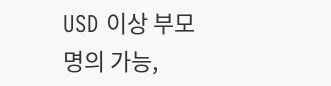USD 이상 부모 명의 가능,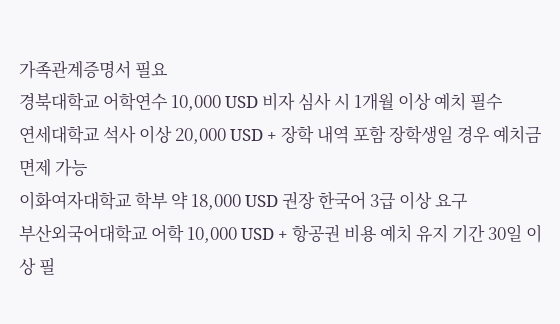가족관계증명서 필요
경북대학교 어학연수 10,000 USD 비자 심사 시 1개월 이상 예치 필수
연세대학교 석사 이상 20,000 USD + 장학 내역 포함 장학생일 경우 예치금 면제 가능
이화여자대학교 학부 약 18,000 USD 권장 한국어 3급 이상 요구
부산외국어대학교 어학 10,000 USD + 항공권 비용 예치 유지 기간 30일 이상 필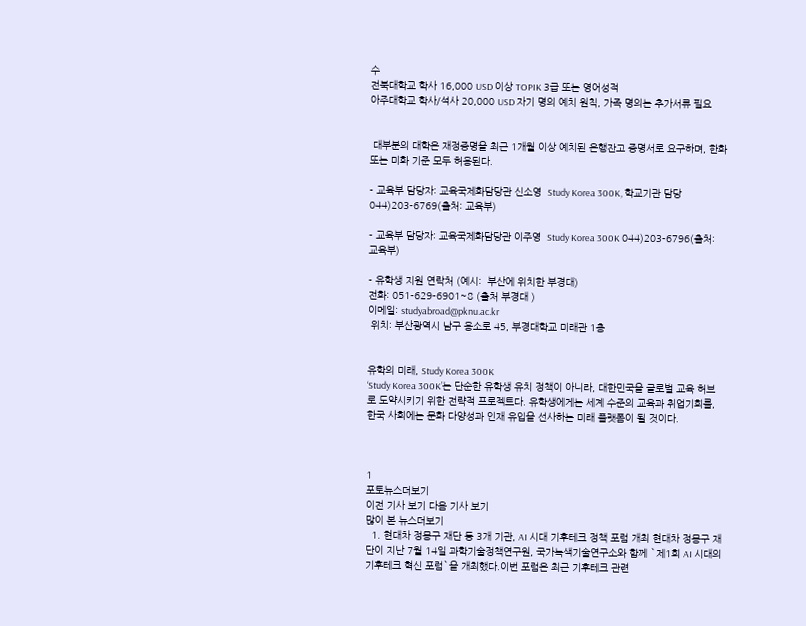수
전북대학교 학사 16,000 USD 이상 TOPIK 3급 또는 영어성적
아주대학교 학사/석사 20,000 USD 자기 명의 예치 원칙, 가족 명의는 추가서류 필요


 대부분의 대학은 재정증명을 최근 1개월 이상 예치된 은행잔고 증명서로 요구하며, 한화 또는 미화 기준 모두 허용된다.

- 교육부 담당자: 교육국제화담당관 신소영  Study Korea 300K, 학교기관 담당 044)203-6769(출처: 교육부)

- 교육부 담당자: 교육국제화담당관 이주영  Study Korea 300K 044)203-6796(출처:교육부)

- 유학생 지원 연락처 (예시:  부산에 위치한 부경대)
전화: 051-629-6901~8 (출처 부경대 )
이메일: studyabroad@pknu.ac.kr
 위치: 부산광역시 남구 용소로 45, 부경대학교 미래관 1층


유학의 미래, Study Korea 300K
‘Study Korea 300K’는 단순한 유학생 유치 정책이 아니라, 대한민국을 글로벌 교육 허브로 도약시키기 위한 전략적 프로젝트다. 유학생에게는 세계 수준의 교육과 취업기회를, 한국 사회에는 문화 다양성과 인재 유입을 선사하는 미래 플랫폼이 될 것이다.



1
포토뉴스더보기
이전 기사 보기 다음 기사 보기
많이 본 뉴스더보기
  1. 현대차 정몽구 재단 등 3개 기관, AI 시대 기후테크 정책 포럼 개최 현대차 정몽구 재단이 지난 7월 14일 과학기술정책연구원, 국가녹색기술연구소와 함께 `제1회 AI 시대의 기후테크 혁신 포럼`을 개최했다.이번 포럼은 최근 기후테크 관련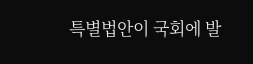특별법안이 국회에 발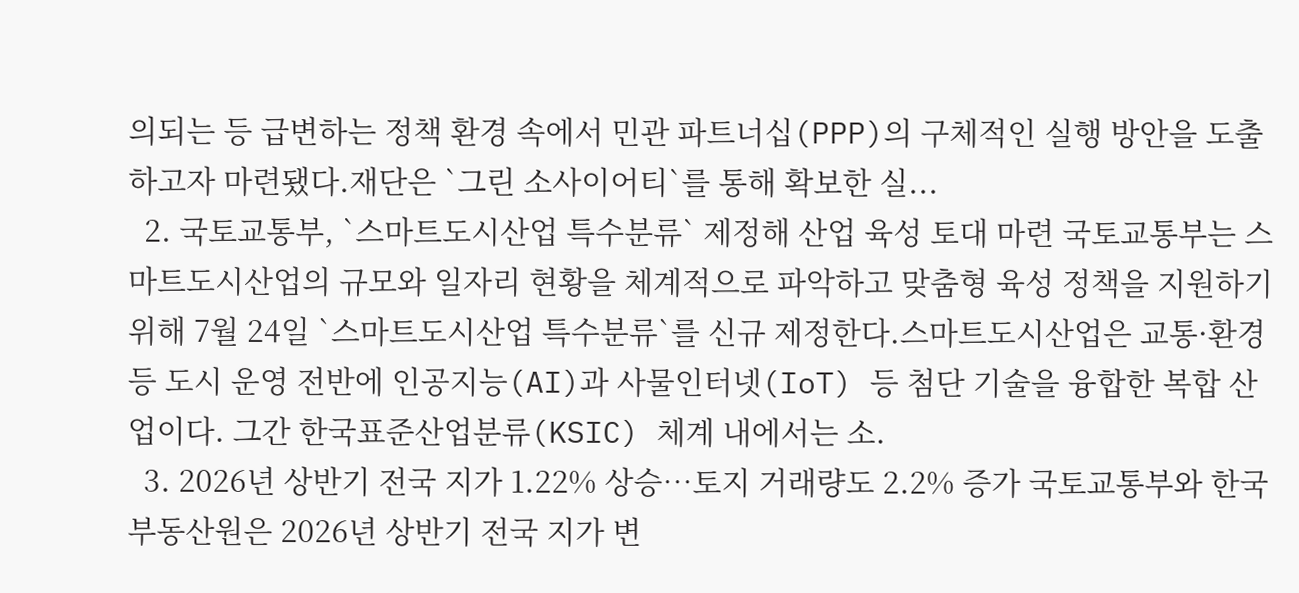의되는 등 급변하는 정책 환경 속에서 민관 파트너십(PPP)의 구체적인 실행 방안을 도출하고자 마련됐다.재단은 `그린 소사이어티`를 통해 확보한 실...
  2. 국토교통부, `스마트도시산업 특수분류` 제정해 산업 육성 토대 마련 국토교통부는 스마트도시산업의 규모와 일자리 현황을 체계적으로 파악하고 맞춤형 육성 정책을 지원하기 위해 7월 24일 `스마트도시산업 특수분류`를 신규 제정한다.스마트도시산업은 교통·환경 등 도시 운영 전반에 인공지능(AI)과 사물인터넷(IoT) 등 첨단 기술을 융합한 복합 산업이다. 그간 한국표준산업분류(KSIC) 체계 내에서는 소.
  3. 2026년 상반기 전국 지가 1.22% 상승…토지 거래량도 2.2% 증가 국토교통부와 한국부동산원은 2026년 상반기 전국 지가 변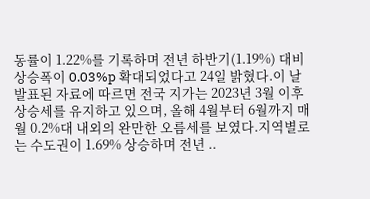동률이 1.22%를 기록하며 전년 하반기(1.19%) 대비 상승폭이 0.03%p 확대되었다고 24일 밝혔다.이 날 발표된 자료에 따르면 전국 지가는 2023년 3월 이후 상승세를 유지하고 있으며, 올해 4월부터 6월까지 매월 0.2%대 내외의 완만한 오름세를 보였다.지역별로는 수도권이 1.69% 상승하며 전년 ..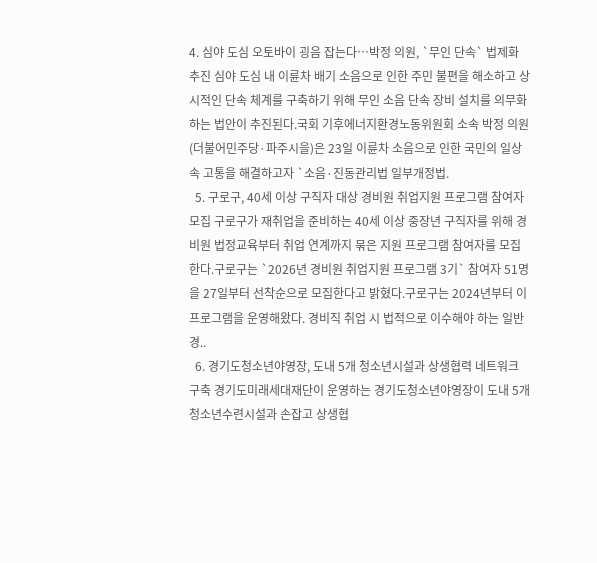4. 심야 도심 오토바이 굉음 잡는다…박정 의원, `무인 단속` 법제화 추진 심야 도심 내 이륜차 배기 소음으로 인한 주민 불편을 해소하고 상시적인 단속 체계를 구축하기 위해 무인 소음 단속 장비 설치를 의무화하는 법안이 추진된다.국회 기후에너지환경노동위원회 소속 박정 의원(더불어민주당·파주시을)은 23일 이륜차 소음으로 인한 국민의 일상 속 고통을 해결하고자 `소음·진동관리법 일부개정법.
  5. 구로구, 40세 이상 구직자 대상 경비원 취업지원 프로그램 참여자 모집 구로구가 재취업을 준비하는 40세 이상 중장년 구직자를 위해 경비원 법정교육부터 취업 연계까지 묶은 지원 프로그램 참여자를 모집한다.구로구는 `2026년 경비원 취업지원 프로그램 3기` 참여자 51명을 27일부터 선착순으로 모집한다고 밝혔다.구로구는 2024년부터 이 프로그램을 운영해왔다. 경비직 취업 시 법적으로 이수해야 하는 일반경..
  6. 경기도청소년야영장, 도내 5개 청소년시설과 상생협력 네트워크 구축 경기도미래세대재단이 운영하는 경기도청소년야영장이 도내 5개 청소년수련시설과 손잡고 상생협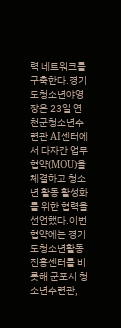력 네트워크를 구축한다.경기도청소년야영장은 23일 연천군청소년수련관 AI센터에서 다자간 업무협약(MOU)을 체결하고 청소년 활동 활성화를 위한 협력을 선언했다.이번 협약에는 경기도청소년활동진흥센터를 비롯해 군포시 청소년수련관,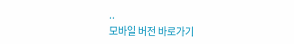..
모바일 버전 바로가기